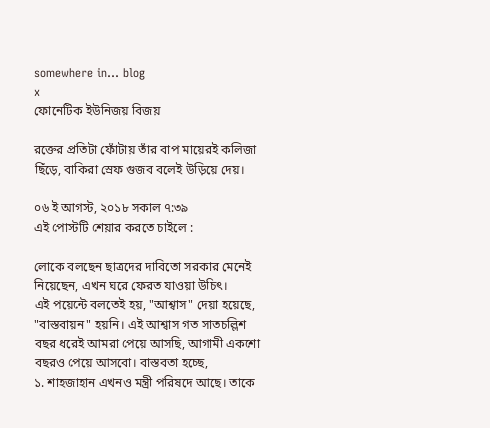somewhere in... blog
x
ফোনেটিক ইউনিজয় বিজয়

রক্তের প্রতিটা ফোঁটায় তাঁর বাপ মায়েরই কলিজা ছিঁড়ে, বাকিরা স্রেফ গুজব বলেই উড়িয়ে দেয়।

০৬ ই আগস্ট, ২০১৮ সকাল ৭:৩৯
এই পোস্টটি শেয়ার করতে চাইলে :

লোকে বলছেন ছাত্রদের দাবিতো সরকার মেনেই নিয়েছেন, এখন ঘরে ফেরত যাওয়া উচিৎ।
এই পয়েন্টে বলতেই হয়, "আশ্বাস" দেয়া হয়েছে, "বাস্তবায়ন" হয়নি। এই আশ্বাস গত সাতচল্লিশ বছর ধরেই আমরা পেয়ে আসছি, আগামী একশো বছরও পেয়ে আসবো। বাস্তবতা হচ্ছে,
১. শাহজাহান এখনও মন্ত্রী পরিষদে আছে। তাকে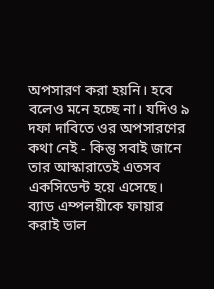অপসারণ করা হয়নি। হবে বলেও মনে হচ্ছে না। যদিও ৯ দফা দাবিতে ওর অপসারণের কথা নেই - কিন্তু সবাই জানে তার আস্কারাতেই এতসব একসিডেন্ট হয়ে এসেছে। ব্যাড এম্পলয়ীকে ফায়ার করাই ভাল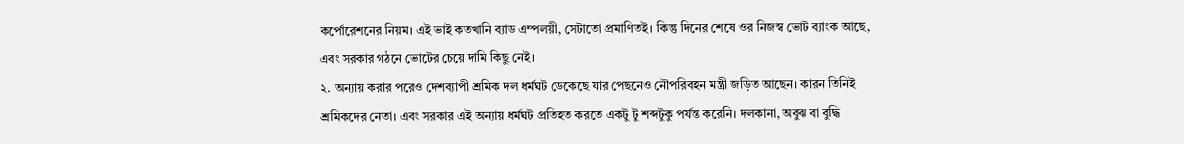কর্পোরেশনের নিয়ম। এই ভাই কতখানি ব্যাড এম্পলয়ী, সেটাতো প্রমাণিতই। কিন্তু দিনের শেষে ওর নিজস্ব ভোট ব্যাংক আছে, এবং সরকার গঠনে ভোটের চেয়ে দামি কিছু নেই।
২. অন্যায় করার পরেও দেশব্যাপী শ্রমিক দল ধর্মঘট ডেকেছে যার পেছনেও নৌপরিবহন মন্ত্রী জড়িত আছেন। কারন তিনিই শ্রমিকদের নেতা। এবং সরকার এই অন্যায় ধর্মঘট প্রতিহত করতে একটু টু শব্দটুকু পর্যন্ত করেনি। দলকানা, অবুঝ বা বুদ্ধি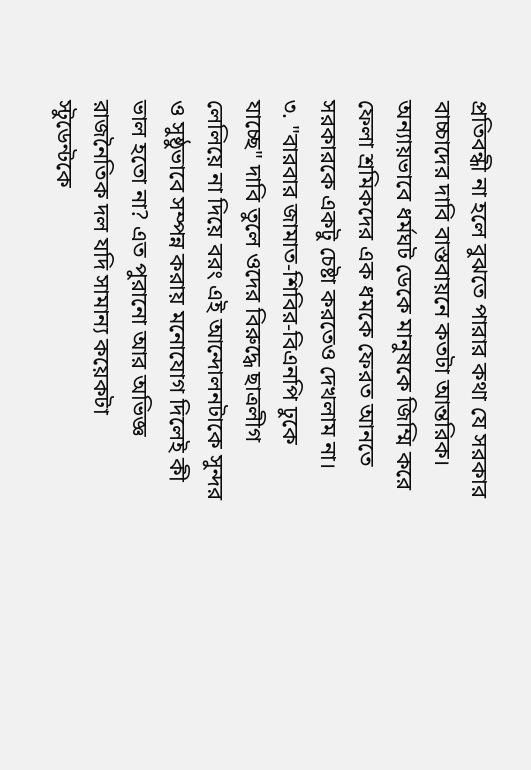প্রতিবন্ধী না হলে বুঝতে পারার কথা যে সরকার বাচ্চাদের দাবি বাস্তবায়নে কতটা আন্তরিক। অন্যায়ভাবে ধর্মঘট ডেকে মানুষকে জিম্মি করে ফেলা শ্রমিকদের এক ধমকে ফেরত আনতে সরকারকে একটু চেষ্টা করতেও দেখলাম না।
৩. "বারবার জামাত-শিবির-বিএনপি ঢুকে যাচ্ছে" দাবি তুলে ওদের বিরুদ্ধে ছাত্রলীগ লেলিয়ে না দিয়ে বরং এই আন্দোলনটাকে সুন্দর ও সুষ্ঠুভাবে সম্পন্ন করায় মনোযোগ দিলেই কী ভাল হতো না? এত পুরানো আর অভিজ্ঞ রাজনৈতিক দল যদি সামান্য কয়েকটা স্টুডেন্টকে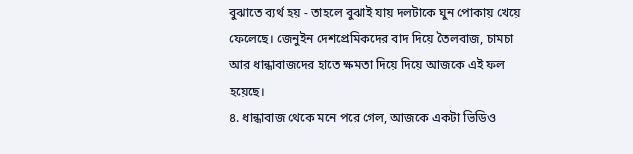বুঝাতে ব্যর্থ হয় - তাহলে বুঝাই যায় দলটাকে ঘুন পোকায় খেয়ে ফেলেছে। জেনুইন দেশপ্রেমিকদের বাদ দিয়ে তৈলবাজ, চামচা আর ধান্ধাবাজদের হাতে ক্ষমতা দিয়ে দিয়ে আজকে এই ফল হয়েছে।
৪. ধান্ধাবাজ থেকে মনে পরে গেল, আজকে একটা ভিডিও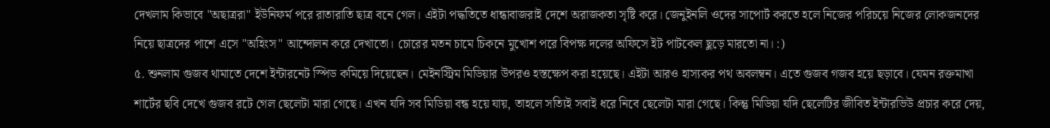দেখলাম কিভাবে "অছাত্ররা" ইউনিফর্ম পরে রাতারাতি ছাত্র বনে গেল। এইটা পদ্ধতিতে ধান্ধাবাজরাই দেশে অরাজকতা সৃষ্টি করে। জেনুইনলি ওদের সাপোর্ট করতে হলে নিজের পরিচয়ে নিজের লোকজনদের নিয়ে ছাত্রদের পাশে এসে "অহিংস" আন্দোলন করে দেখাতো। চোরের মতন চামে চিকনে মুখোশ পরে বিপক্ষ দলের অফিসে ইট পাটকেল ছুড়ে মারতো না। :)
৫. শুনলাম গুজব থামাতে দেশে ইন্টারনেট স্পিড কমিয়ে দিয়েছেন। মেইনস্ট্রিম মিডিয়ার উপরও হস্তক্ষেপ করা হয়েছে। এইটা আরও হাস্যকর পথ অবলম্বন। এতে গুজব গজব হয়ে ছড়াবে। যেমন রক্তমাখা শার্টের ছবি দেখে গুজব রটে গেল ছেলেটা মারা গেছে। এখন যদি সব মিডিয়া বন্ধ হয়ে যায়, তাহলে সত্যিই সবাই ধরে নিবে ছেলেটা মারা গেছে। কিন্তু মিডিয়া যদি ছেলেটির জীবিত ইন্টারভিউ প্রচার করে দেয়,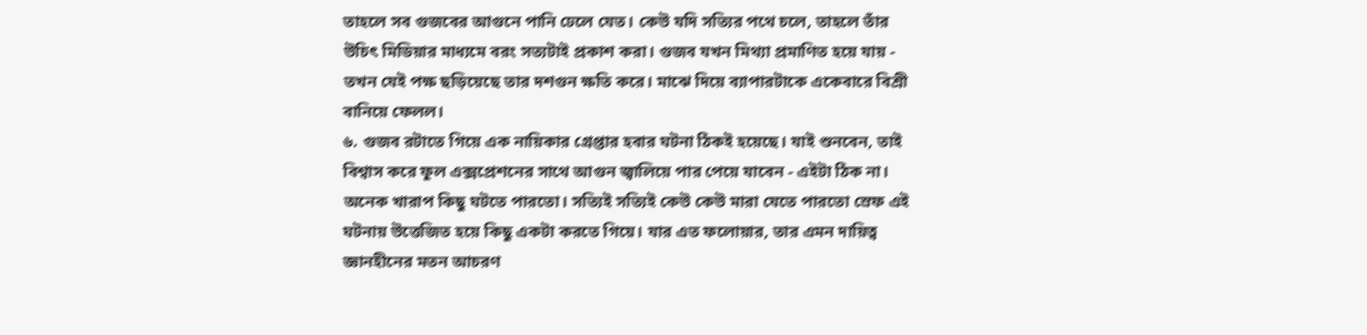তাহলে সব গুজবের আগুনে পানি ঢেলে যেত। কেউ যদি সত্যির পথে চলে, তাহলে তাঁর উচিৎ মিডিয়ার মাধ্যমে বরং সত্যটাই প্রকাশ করা। গুজব যখন মিথ্যা প্রমাণিত হয়ে যায় - তখন যেই পক্ষ ছড়িয়েছে তার দশগুন ক্ষতি করে। মাঝে দিয়ে ব্যাপারটাকে একেবারে বিশ্রী বানিয়ে ফেলল।
৬. গুজব রটাতে গিয়ে এক নায়িকার গ্রেপ্তার হবার ঘটনা ঠিকই হয়েছে। যাই শুনবেন, তাই বিশ্বাস করে ফুল এক্সপ্রেশনের সাথে আগুন জ্বালিয়ে পার পেয়ে যাবেন - এইটা ঠিক না। অনেক খারাপ কিছু ঘটতে পারতো। সত্যিই সত্যিই কেউ কেউ মারা যেতে পারতো স্রেফ এই ঘটনায় উত্তেজিত হয়ে কিছু একটা করতে গিয়ে। যার এত ফলোয়ার, তার এমন দায়িত্ব জ্ঞানহীনের মতন আচরণ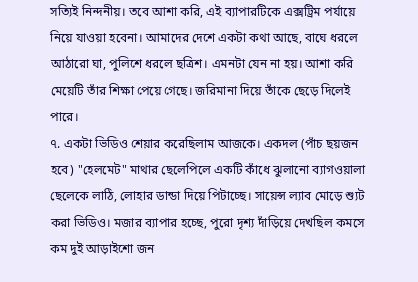সত্যিই নিন্দনীয়। তবে আশা করি, এই ব্যাপারটিকে এক্সট্রিম পর্যায়ে নিয়ে যাওয়া হবেনা। আমাদের দেশে একটা কথা আছে, বাঘে ধরলে আঠারো ঘা, পুলিশে ধরলে ছত্রিশ। এমনটা যেন না হয়। আশা করি মেয়েটি তাঁর শিক্ষা পেয়ে গেছে। জরিমানা দিয়ে তাঁকে ছেড়ে দিলেই পারে।
৭. একটা ভিডিও শেয়ার করেছিলাম আজকে। একদল (পাঁচ ছয়জন হবে) "হেলমেট" মাথার ছেলেপিলে একটি কাঁধে ঝুলানো ব্যাগওয়ালা ছেলেকে লাঠি, লোহার ডান্ডা দিয়ে পিটাচ্ছে। সায়েন্স ল্যাব মোড়ে শ্যুট করা ভিডিও। মজার ব্যাপার হচ্ছে, পুরো দৃশ্য দাঁড়িয়ে দেখছিল কমসে কম দুই আড়াইশো জন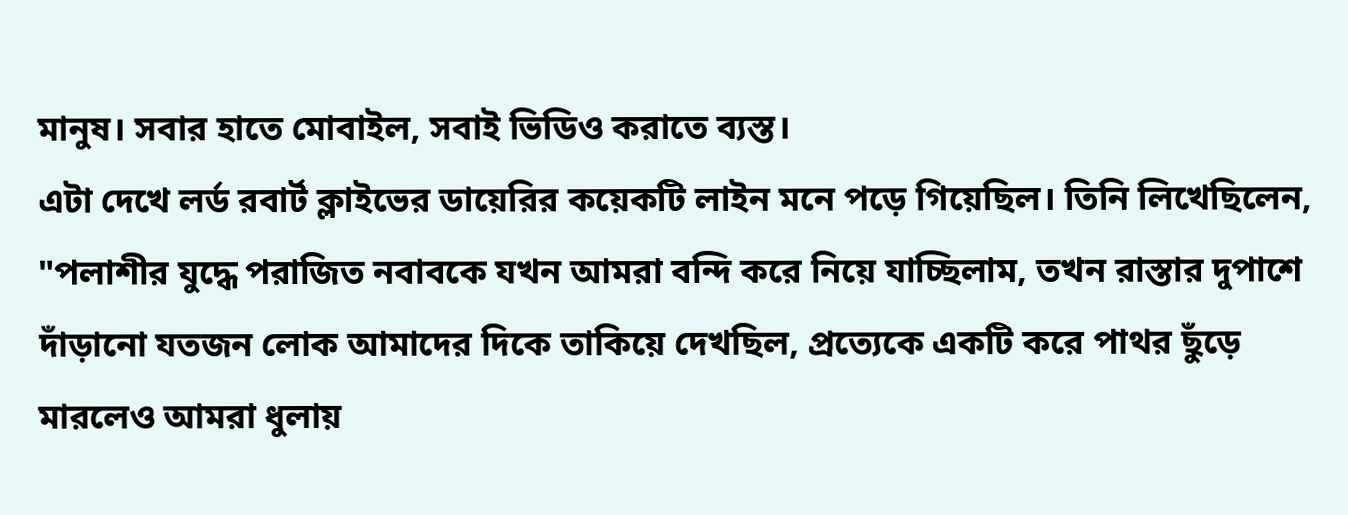মানুষ। সবার হাতে মোবাইল, সবাই ভিডিও করাতে ব্যস্ত।
এটা দেখে লর্ড রবার্ট ক্লাইভের ডায়েরির কয়েকটি লাইন মনে পড়ে গিয়েছিল। তিনি লিখেছিলেন, "পলাশীর যুদ্ধে পরাজিত নবাবকে যখন আমরা বন্দি করে নিয়ে যাচ্ছিলাম, তখন রাস্তার দুপাশে দাঁড়ানো যতজন লোক আমাদের দিকে তাকিয়ে দেখছিল, প্রত্যেকে একটি করে পাথর ছুঁড়ে মারলেও আমরা ধুলায়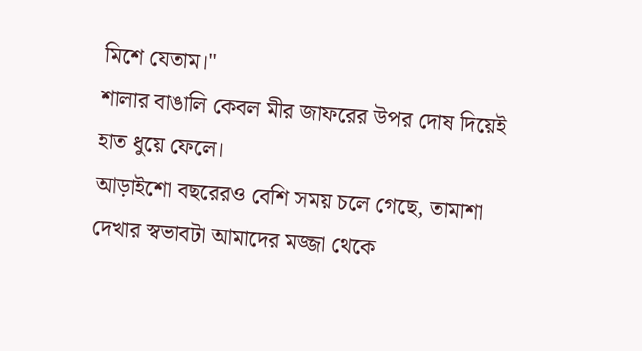মিশে যেতাম।"
শালার বাঙালি কেবল মীর জাফরের উপর দোষ দিয়েই হাত ধুয়ে ফেলে।
আড়াইশো বছরেরও বেশি সময় চলে গেছে, তামাশা দেখার স্বভাবটা আমাদের মজ্জা থেকে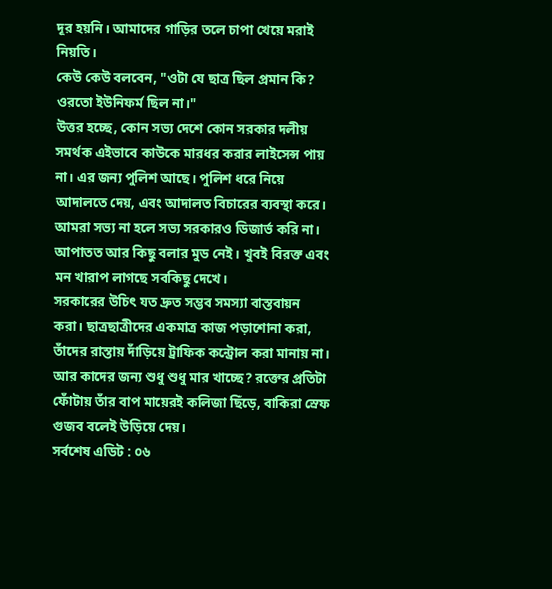দূর হয়নি। আমাদের গাড়ির তলে চাপা খেয়ে মরাই নিয়তি।
কেউ কেউ বলবেন, "ওটা যে ছাত্র ছিল প্রমান কি? ওরতো ইউনিফর্ম ছিল না।"
উত্তর হচ্ছে, কোন সভ্য দেশে কোন সরকার দলীয় সমর্থক এইভাবে কাউকে মারধর করার লাইসেন্স পায় না। এর জন্য পুলিশ আছে। পুলিশ ধরে নিয়ে আদালতে দেয়, এবং আদালত বিচারের ব্যবস্থা করে। আমরা সভ্য না হলে সভ্য সরকারও ডিজার্ভ করি না।
আপাতত আর কিছু বলার মুড নেই। খুবই বিরক্ত এবং মন খারাপ লাগছে সবকিছু দেখে।
সরকারের উচিৎ যত দ্রুত সম্ভব সমস্যা বাস্তবায়ন করা। ছাত্রছাত্রীদের একমাত্র কাজ পড়াশোনা করা, তাঁদের রাস্তায় দাঁড়িয়ে ট্রাফিক কন্ট্রোল করা মানায় না। আর কাদের জন্য শুধু শুধু মার খাচ্ছে? রক্তের প্রতিটা ফোঁটায় তাঁর বাপ মায়েরই কলিজা ছিঁড়ে, বাকিরা স্রেফ গুজব বলেই উড়িয়ে দেয়।
সর্বশেষ এডিট : ০৬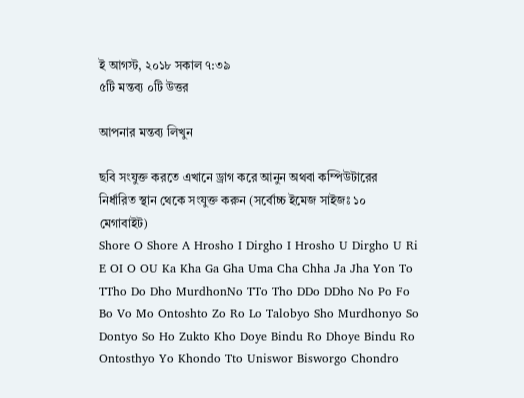ই আগস্ট, ২০১৮ সকাল ৭:৩৯
৫টি মন্তব্য ০টি উত্তর

আপনার মন্তব্য লিখুন

ছবি সংযুক্ত করতে এখানে ড্রাগ করে আনুন অথবা কম্পিউটারের নির্ধারিত স্থান থেকে সংযুক্ত করুন (সর্বোচ্চ ইমেজ সাইজঃ ১০ মেগাবাইট)
Shore O Shore A Hrosho I Dirgho I Hrosho U Dirgho U Ri E OI O OU Ka Kha Ga Gha Uma Cha Chha Ja Jha Yon To TTho Do Dho MurdhonNo TTo Tho DDo DDho No Po Fo Bo Vo Mo Ontoshto Zo Ro Lo Talobyo Sho Murdhonyo So Dontyo So Ho Zukto Kho Doye Bindu Ro Dhoye Bindu Ro Ontosthyo Yo Khondo Tto Uniswor Bisworgo Chondro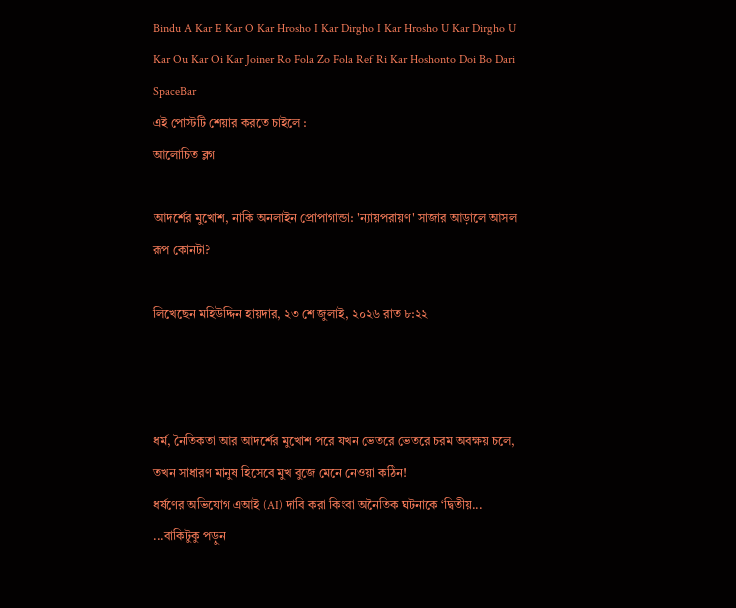Bindu A Kar E Kar O Kar Hrosho I Kar Dirgho I Kar Hrosho U Kar Dirgho U Kar Ou Kar Oi Kar Joiner Ro Fola Zo Fola Ref Ri Kar Hoshonto Doi Bo Dari SpaceBar
এই পোস্টটি শেয়ার করতে চাইলে :
আলোচিত ব্লগ

আদর্শের মুখোশ, নাকি অনলাইন প্রোপাগান্ডা: 'ন্যায়পরায়ণ' সাজার আড়ালে আসল রূপ কোনটা?

লিখেছেন মহিউদ্দিন হায়দার, ২৩ শে জুলাই, ২০২৬ রাত ৮:২২



ধর্ম, নৈতিকতা আর আদর্শের মুখোশ পরে যখন ভেতরে ভেতরে চরম অবক্ষয় চলে, তখন সাধারণ মানুষ হিসেবে মুখ বুজে মেনে নেওয়া কঠিন!
ধর্ষণের অভিযোগ এআই (AI) দাবি করা কিংবা অনৈতিক ঘটনাকে ‘দ্বিতীয়... ...বাকিটুকু পড়ুন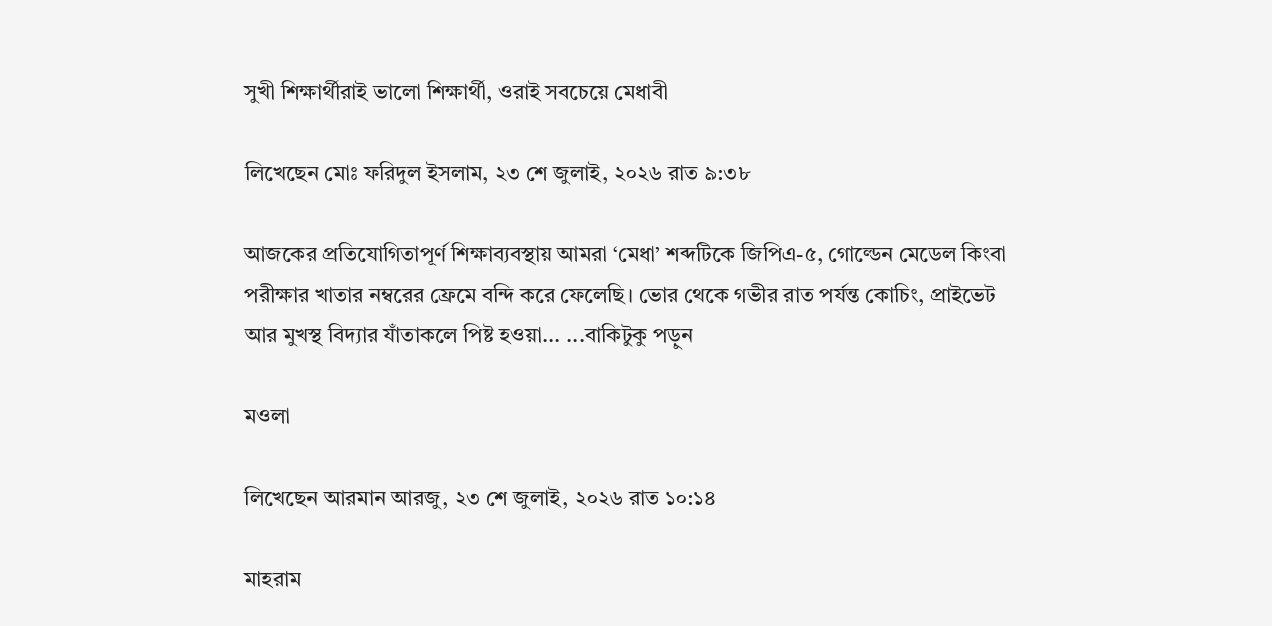সুখী শিক্ষার্থীরাই ভালো শিক্ষার্থী, ওরাই সবচেয়ে মেধাবী

লিখেছেন মোঃ ফরিদুল ইসলাম, ২৩ শে জুলাই, ২০২৬ রাত ৯:৩৮

আজকের প্রতিযোগিতাপূর্ণ শিক্ষাব্যবস্থায় আমরা ‘মেধা’ শব্দটিকে জিপিএ-৫, গোল্ডেন মেডেল কিংবা পরীক্ষার খাতার নম্বরের ফ্রেমে বন্দি করে ফেলেছি। ভোর থেকে গভীর রাত পর্যন্ত কোচিং, প্রাইভেট আর মুখস্থ বিদ্যার যাঁতাকলে পিষ্ট হওয়া... ...বাকিটুকু পড়ুন

মওলা

লিখেছেন আরমান আরজু, ২৩ শে জুলাই, ২০২৬ রাত ১০:১৪

মাহরাম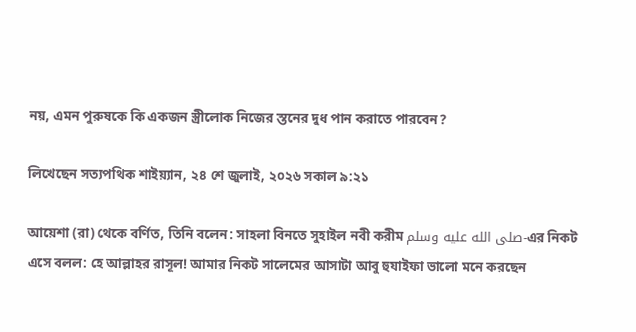নয়, এমন পুরুষকে কি একজন স্ত্রীলোক নিজের স্তনের দুধ পান করাতে পারবেন?

লিখেছেন সত্যপথিক শাইয়্যান, ২৪ শে জুলাই, ২০২৬ সকাল ৯:২১

আয়েশা (রা) থেকে বর্ণিত, তিনি বলেন: সাহলা বিনতে সুহাইল নবী করীম صلى الله عليه وسلم-এর নিকট এসে বলল: হে আল্লাহর রাসূল! আমার নিকট সালেমের আসাটা আবু হুযাইফা ভালো মনে করছেন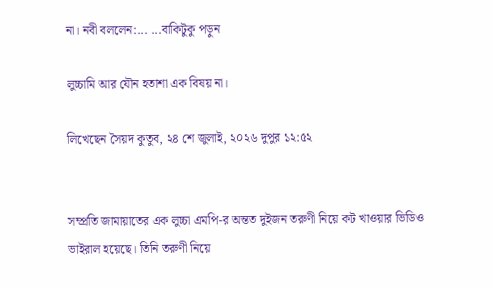না। নবী বললেন:... ...বাকিটুকু পড়ুন

লুচ্চামি আর যৌন হতাশা এক বিষয় না।

লিখেছেন সৈয়দ কুতুব, ২৪ শে জুলাই, ২০২৬ দুপুর ১২:৫২


সম্প্রতি জামায়াতের এক লুচ্চা এমপি-র অন্তত দুইজন তরুণী নিয়ে কট খাওয়ার ভিডিও ভাইরাল হয়েছে। তিনি তরুণী নিয়ে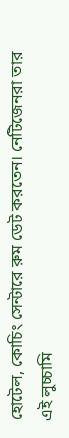হোটেল, কোচিং সেন্টারে রুম ডেট করতেন। নেটিজেনরা তার এই লুচ্চামি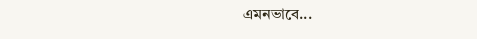এমনভাবে...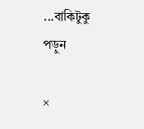...বাকিটুকু পড়ুন

×